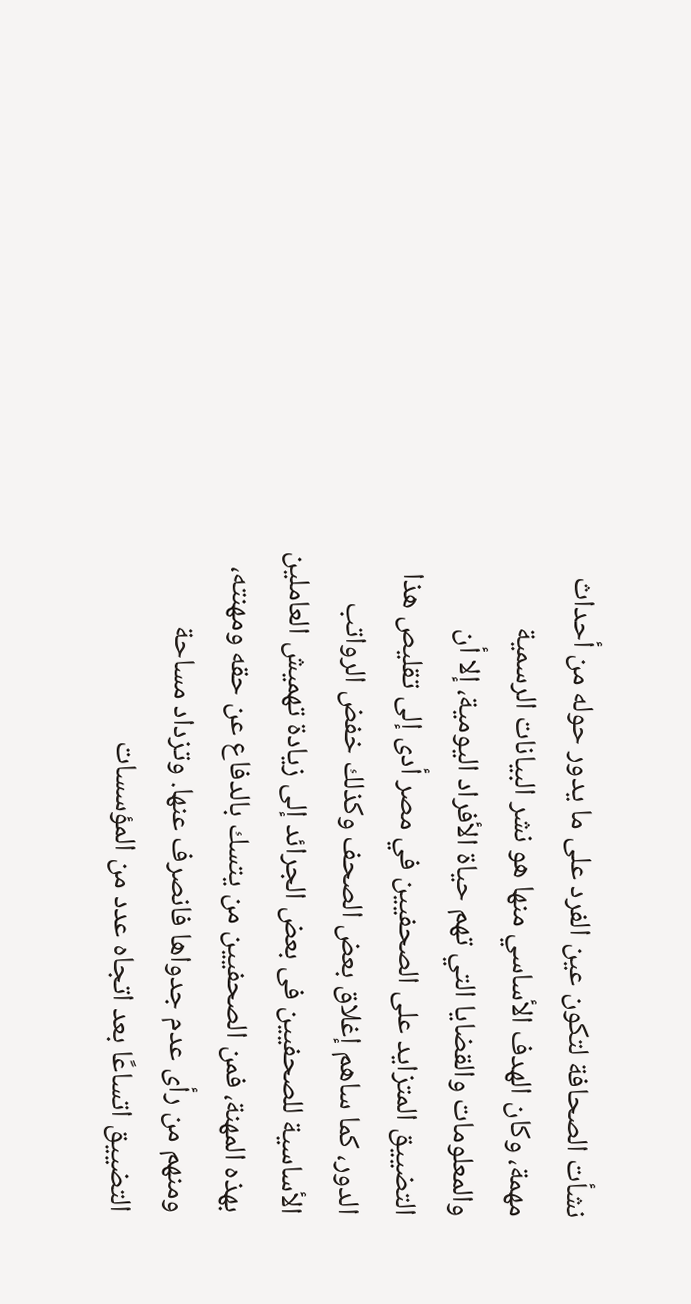نشأت الصحافة لتكون عين الفرد على ما يدور حوله من أحداث مهمة، وكان الهدف الأساسي منها هو نشر البيانات الرسمية والمعلومات والقضايا التي تهم حياة الأفراد اليومية، إلا أن التضييق المتزايد على الصحفيين في مصر أدى إلى تقليص هذا الدور، كما ساهم إغلاق بعض الصحف وكذلك خفض الرواتب الأساسية للصحفيين فى بعض الجرائد إلى زيادة تهميش العاملين بهذه المهنة، فمن الصحفيين من يتسك بالدفاع عن حقه ومهنته، ومنهم من رأى عدم جدواها فانصرف عنها. وتزداد مساحة التضييق اتساعًا بعد اتجاه عدد من المؤسسات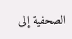الصحفية إلى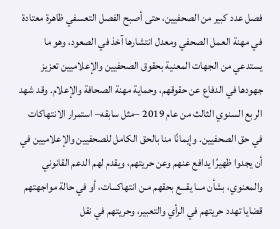فصل عدد كبير من الصحفيين، حتى أصبح الفصل التعسفي ظاهرة معتادة في مهنة العمل الصحفي ومعدل انتشارها آخذ في الصعود، وهو ما يستدعي من الجهات المعنية بحقوق الصحفيين والإعلاميين تعزيز جهودها في الدفاع عن حقوقهم، وحماية مهنة الصحافة والإعلام. وقد شهد الربع السنوي الثالث من عام 2019 –مثل سابقه– استمرار الانتهاكات في حق الصحفيين. وإيمانًا منا بالحق الكامل للصحفيين والإعلاميين في أن يجدوا ظهيرًا يدافع عنهم وعن حريتهم، ويقدم لهم الدعم القانوني والمعنوي، بشأن مــا يقـــع بحقهم مـن انتهاكـــات، أو في حالة مواجهتهم قضايا تهدد حريتهم في الرأي والتعبير، وحريتهم في نقل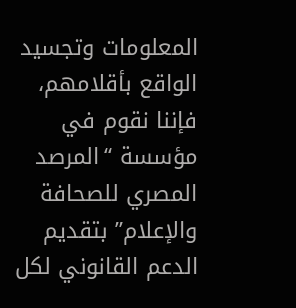المعلومات وتجسيد الواقع بأقلامهم، فإننا نقوم في مؤسسة “المرصد المصري للصحافة والإعلام” بتقديم الدعم القانوني لكل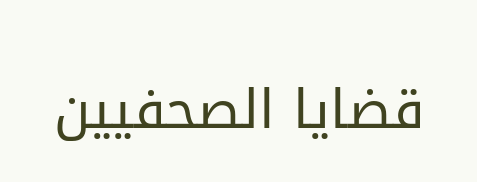قضايا الصحفيين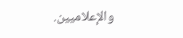والإعلاميين.